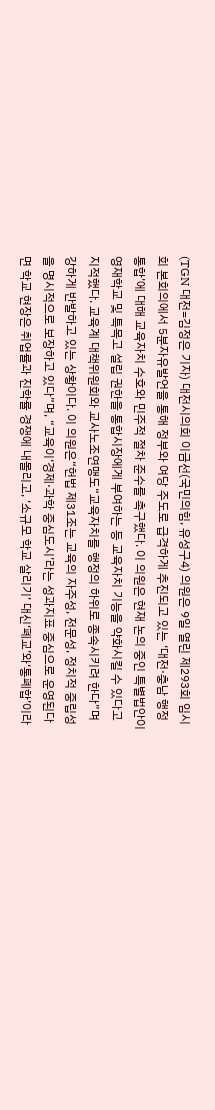(TGN 대전=김정은 기자) 대전시의회 이금선(국민의힘, 유성구4) 의원은 9일 열린 제293회 임시회 본회의에서 5분자유발언을 통해 정부와 여당 주도로 급격하게 추진되고 있는 ‘대전·충남 행정통합’에 대해 교육자치 수호와 민주적 절차 준수를 촉구했다. 이 의원은 현재 논의 중인 특별법안이 영재학교 및 특목고 설립 권한을 통합시장에게 부여하는 등 교육자치 기능을 약화시킬 수 있다고 지적했다. 교육계 대책위원회와 교사노조연맹도“교육자치를 행정의 하위로 종속시키려 한다”며 강하게 반발하고 있는 상황이다. 이 의원은“헌법 제31조는 교육의 자주성, 전문성, 정치적 중립성을 명시적으로 보장하고 있다”며, “교육이‘경제·과학 중심도시’라는 성과지표 중심으로 운영된다면 학교 현장은 취업률과 진학률 경쟁에 내몰리고, ‘소규모 학교 살리기’ 대신‘폐교’와‘통폐합’이라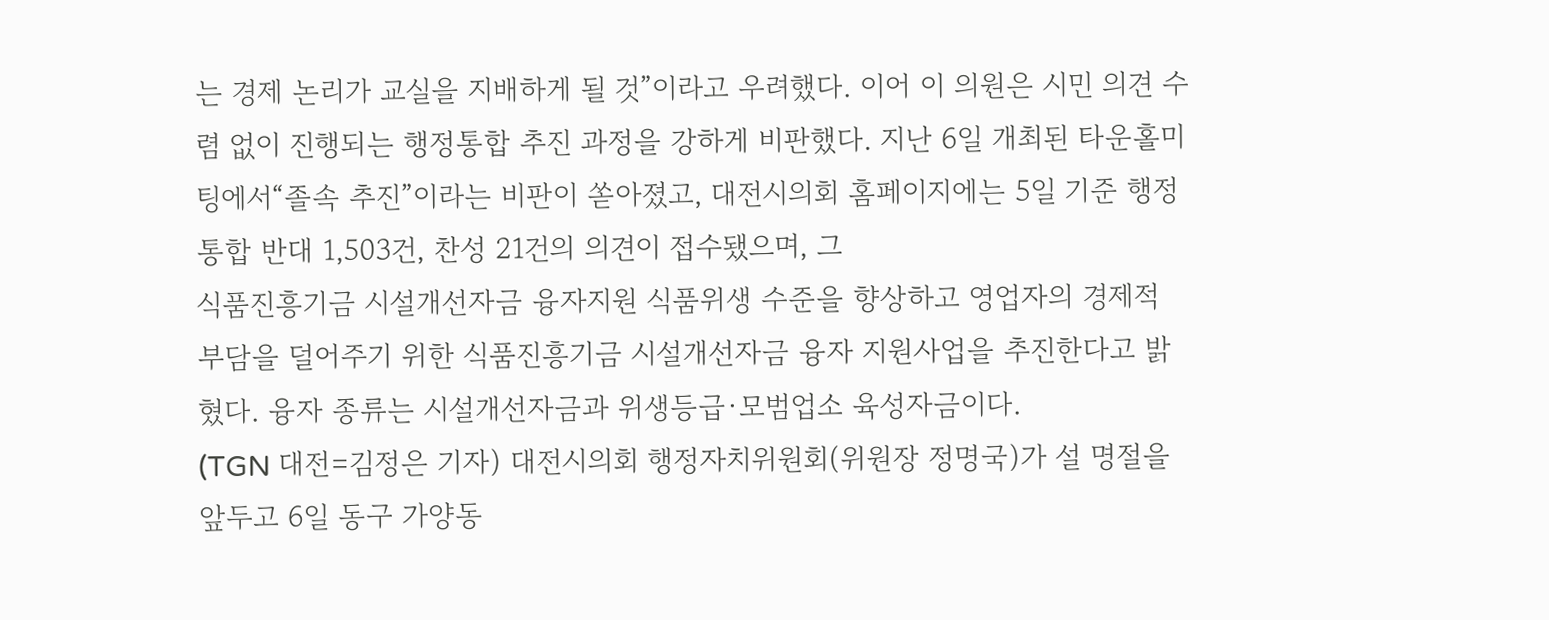는 경제 논리가 교실을 지배하게 될 것”이라고 우려했다. 이어 이 의원은 시민 의견 수렴 없이 진행되는 행정통합 추진 과정을 강하게 비판했다. 지난 6일 개최된 타운홀미팅에서“졸속 추진”이라는 비판이 쏟아졌고, 대전시의회 홈페이지에는 5일 기준 행정통합 반대 1,503건, 찬성 21건의 의견이 접수됐으며, 그
식품진흥기금 시설개선자금 융자지원 식품위생 수준을 향상하고 영업자의 경제적 부담을 덜어주기 위한 식품진흥기금 시설개선자금 융자 지원사업을 추진한다고 밝혔다. 융자 종류는 시설개선자금과 위생등급·모범업소 육성자금이다.
(TGN 대전=김정은 기자) 대전시의회 행정자치위원회(위원장 정명국)가 설 명절을 앞두고 6일 동구 가양동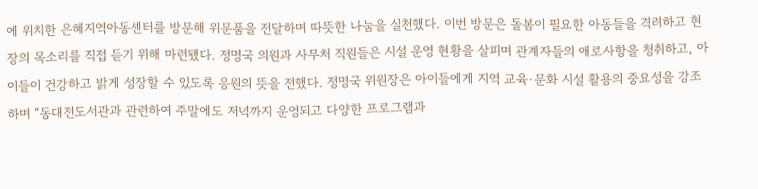에 위치한 은혜지역아동센터를 방문해 위문품을 전달하며 따뜻한 나눔을 실천했다. 이번 방문은 돌봄이 필요한 아동들을 격려하고 현장의 목소리를 직접 듣기 위해 마련됐다. 정명국 의원과 사무처 직원들은 시설 운영 현황을 살피며 관계자들의 애로사항을 청취하고, 아이들이 건강하고 밝게 성장할 수 있도록 응원의 뜻을 전했다. 정명국 위원장은 아이들에게 지역 교육·문화 시설 활용의 중요성을 강조하며 “동대전도서관과 관련하여 주말에도 저녁까지 운영되고 다양한 프로그램과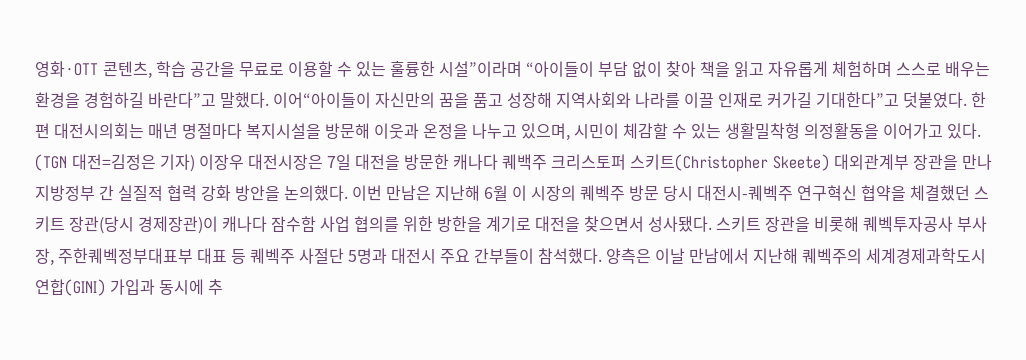영화·OTT 콘텐츠, 학습 공간을 무료로 이용할 수 있는 훌륭한 시설”이라며 “아이들이 부담 없이 찾아 책을 읽고 자유롭게 체험하며 스스로 배우는 환경을 경험하길 바란다”고 말했다. 이어“아이들이 자신만의 꿈을 품고 성장해 지역사회와 나라를 이끌 인재로 커가길 기대한다”고 덧붙였다. 한편 대전시의회는 매년 명절마다 복지시설을 방문해 이웃과 온정을 나누고 있으며, 시민이 체감할 수 있는 생활밀착형 의정활동을 이어가고 있다.
(TGN 대전=김정은 기자) 이장우 대전시장은 7일 대전을 방문한 캐나다 퀘백주 크리스토퍼 스키트(Christopher Skeete) 대외관계부 장관을 만나 지방정부 간 실질적 협력 강화 방안을 논의했다. 이번 만남은 지난해 6월 이 시장의 퀘벡주 방문 당시 대전시-퀘벡주 연구혁신 협약을 체결했던 스키트 장관(당시 경제장관)이 캐나다 잠수함 사업 협의를 위한 방한을 계기로 대전을 찾으면서 성사됐다. 스키트 장관을 비롯해 퀘벡투자공사 부사장, 주한퀘벡정부대표부 대표 등 퀘벡주 사절단 5명과 대전시 주요 간부들이 참석했다. 양측은 이날 만남에서 지난해 퀘벡주의 세계경제과학도시연합(GINI) 가입과 동시에 추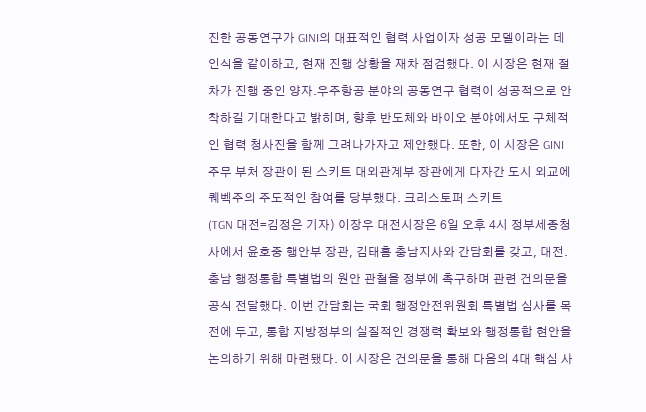진한 공동연구가 GINI의 대표적인 협력 사업이자 성공 모델이라는 데 인식을 같이하고, 현재 진행 상황을 재차 점검했다. 이 시장은 현재 절차가 진행 중인 양자․우주항공 분야의 공동연구 협력이 성공적으로 안착하길 기대한다고 밝히며, 향후 반도체와 바이오 분야에서도 구체적인 협력 청사진을 함께 그려나가자고 제안했다. 또한, 이 시장은 GINI 주무 부처 장관이 된 스키트 대외관계부 장관에게 다자간 도시 외교에 퀘벡주의 주도적인 참여를 당부했다. 크리스토퍼 스키트
(TGN 대전=김정은 기자) 이장우 대전시장은 6일 오후 4시 정부세종청사에서 윤호중 행안부 장관, 김태흠 충남지사와 간담회를 갖고, 대전․충남 행정통합 특별법의 원안 관철을 정부에 촉구하며 관련 건의문을 공식 전달했다. 이번 간담회는 국회 행정안전위원회 특별법 심사를 목전에 두고, 통합 지방정부의 실질적인 경쟁력 확보와 행정통합 현안을 논의하기 위해 마련됐다. 이 시장은 건의문을 통해 다음의 4대 핵심 사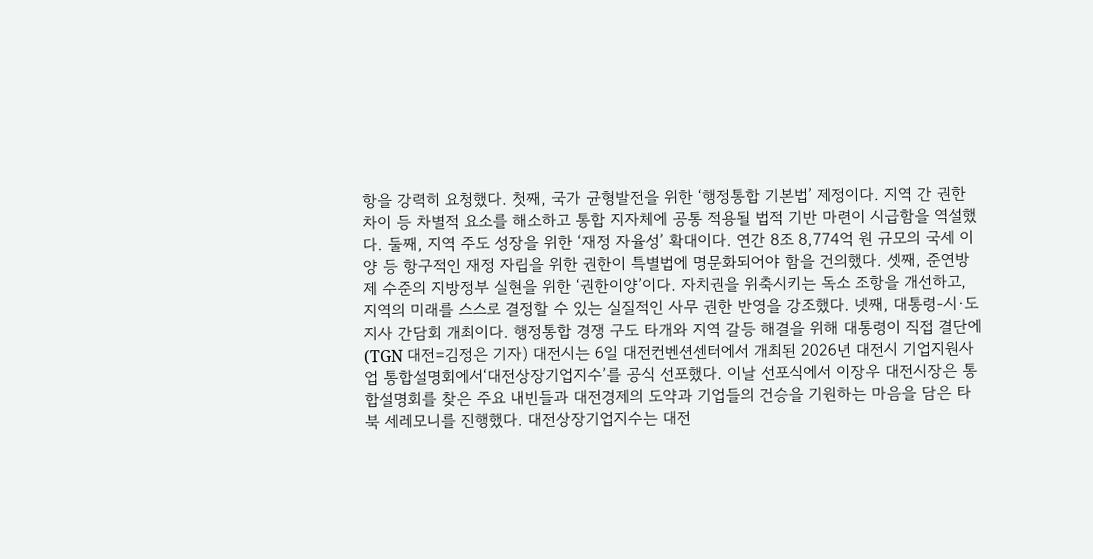항을 강력히 요청했다. 첫째, 국가 균형발전을 위한 ‘행정통합 기본법’ 제정이다. 지역 간 권한 차이 등 차별적 요소를 해소하고 통합 지자체에 공통 적용될 법적 기반 마련이 시급함을 역설했다. 둘째, 지역 주도 성장을 위한 ‘재정 자율성’ 확대이다. 연간 8조 8,774억 원 규모의 국세 이양 등 항구적인 재정 자립을 위한 권한이 특별법에 명문화되어야 함을 건의했다. 셋째, 준연방제 수준의 지방정부 실현을 위한 ‘권한이양’이다. 자치권을 위축시키는 독소 조항을 개선하고, 지역의 미래를 스스로 결정할 수 있는 실질적인 사무 권한 반영을 강조했다. 넷째, 대통령-시·도지사 간담회 개최이다. 행정통합 경쟁 구도 타개와 지역 갈등 해결을 위해 대통령이 직접 결단에
(TGN 대전=김정은 기자) 대전시는 6일 대전컨벤션센터에서 개최된 2026년 대전시 기업지원사업 통합설명회에서‘대전상장기업지수’를 공식 선포했다. 이날 선포식에서 이장우 대전시장은 통합설명회를 찾은 주요 내빈들과 대전경제의 도약과 기업들의 건승을 기원하는 마음을 담은 타북 세레모니를 진행했다. 대전상장기업지수는 대전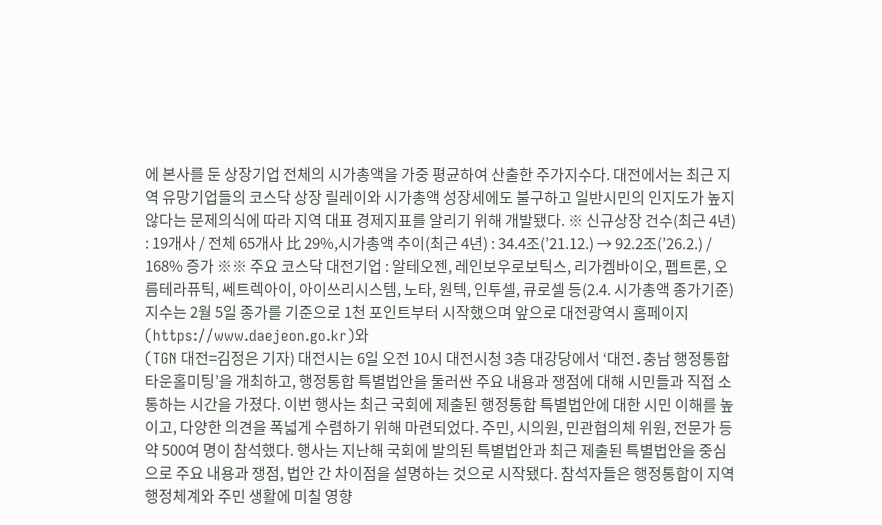에 본사를 둔 상장기업 전체의 시가총액을 가중 평균하여 산출한 주가지수다. 대전에서는 최근 지역 유망기업들의 코스닥 상장 릴레이와 시가총액 성장세에도 불구하고 일반시민의 인지도가 높지 않다는 문제의식에 따라 지역 대표 경제지표를 알리기 위해 개발됐다. ※ 신규상장 건수(최근 4년) : 19개사 / 전체 65개사 比 29%,시가총액 추이(최근 4년) : 34.4조(’21.12.) → 92.2조(’26.2.) / 168% 증가 ※※ 주요 코스닥 대전기업 : 알테오젠, 레인보우로보틱스, 리가켐바이오, 펩트론, 오름테라퓨틱, 쎄트렉아이, 아이쓰리시스템, 노타, 원텍, 인투셀, 큐로셀 등(2.4. 시가총액 종가기준) 지수는 2월 5일 종가를 기준으로 1천 포인트부터 시작했으며 앞으로 대전광역시 홈페이지(https://www.daejeon.go.kr)와
(TGN 대전=김정은 기자) 대전시는 6일 오전 10시 대전시청 3층 대강당에서 ‘대전․충남 행정통합 타운홀미팅’을 개최하고, 행정통합 특별법안을 둘러싼 주요 내용과 쟁점에 대해 시민들과 직접 소통하는 시간을 가졌다. 이번 행사는 최근 국회에 제출된 행정통합 특별법안에 대한 시민 이해를 높이고, 다양한 의견을 폭넓게 수렴하기 위해 마련되었다. 주민, 시의원, 민관협의체 위원, 전문가 등 약 500여 명이 참석했다. 행사는 지난해 국회에 발의된 특별법안과 최근 제출된 특별법안을 중심으로 주요 내용과 쟁점, 법안 간 차이점을 설명하는 것으로 시작됐다. 참석자들은 행정통합이 지역 행정체계와 주민 생활에 미칠 영향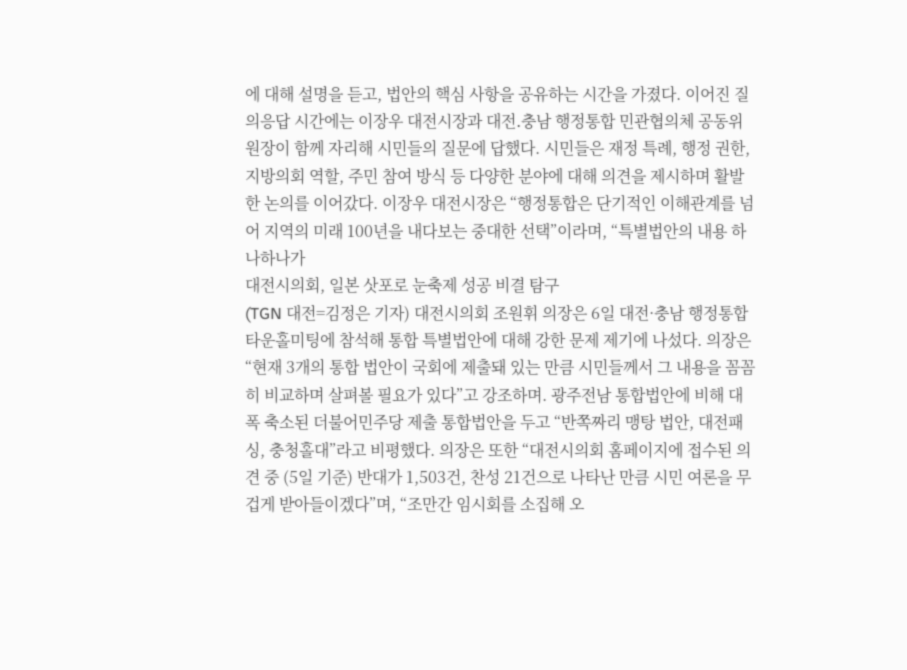에 대해 설명을 듣고, 법안의 핵심 사항을 공유하는 시간을 가졌다. 이어진 질의응답 시간에는 이장우 대전시장과 대전․충남 행정통합 민관협의체 공동위원장이 함께 자리해 시민들의 질문에 답했다. 시민들은 재정 특례, 행정 권한, 지방의회 역할, 주민 참여 방식 등 다양한 분야에 대해 의견을 제시하며 활발한 논의를 이어갔다. 이장우 대전시장은 “행정통합은 단기적인 이해관계를 넘어 지역의 미래 100년을 내다보는 중대한 선택”이라며, “특별법안의 내용 하나하나가
대전시의회, 일본 삿포로 눈축제 성공 비결 탐구
(TGN 대전=김정은 기자) 대전시의회 조원휘 의장은 6일 대전·충남 행정통합 타운홀미팅에 참석해 통합 특별법안에 대해 강한 문제 제기에 나섰다. 의장은 “현재 3개의 통합 법안이 국회에 제출돼 있는 만큼 시민들께서 그 내용을 꼼꼼히 비교하며 살펴볼 필요가 있다”고 강조하며. 광주전남 통합법안에 비해 대폭 축소된 더불어민주당 제출 통합법안을 두고 “반쪽짜리 맹탕 법안, 대전패싱, 충청홀대”라고 비평했다. 의장은 또한 “대전시의회 홈페이지에 접수된 의견 중 (5일 기준) 반대가 1,503건, 찬성 21건으로 나타난 만큼 시민 여론을 무겁게 받아들이겠다”며, “조만간 임시회를 소집해 오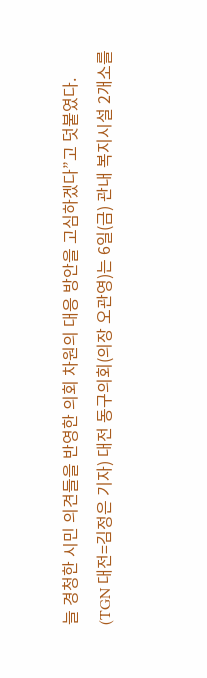늘 경청한 시민 의견들을 반영한 의회 차원의 대응 방안을 고심하겠다”고 덧붙였다.
(TGN 대전=김정은 기자) 대전 동구의회(의장 오관영)는 6일(금) 관내 복지시설 2개소를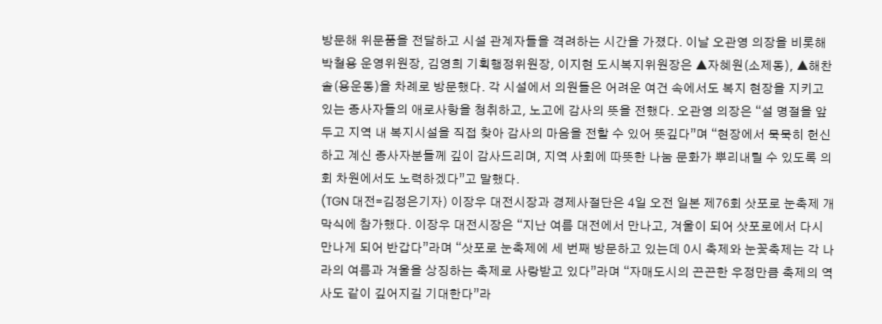방문해 위문품을 전달하고 시설 관계자들을 격려하는 시간을 가졌다. 이날 오관영 의장을 비롯해 박철용 운영위원장, 김영희 기획행정위원장, 이지현 도시복지위원장은 ▲자혜원(소제동), ▲해찬솔(용운동)을 차례로 방문했다. 각 시설에서 의원들은 어려운 여건 속에서도 복지 현장을 지키고 있는 종사자들의 애로사항을 청취하고, 노고에 감사의 뜻을 전했다. 오관영 의장은 “설 명절을 앞두고 지역 내 복지시설을 직접 찾아 감사의 마음을 전할 수 있어 뜻깊다”며 “현장에서 묵묵히 헌신하고 계신 종사자분들께 깊이 감사드리며, 지역 사회에 따뜻한 나눔 문화가 뿌리내릴 수 있도록 의회 차원에서도 노력하겠다”고 말했다.
(TGN 대전=김정은기자) 이장우 대전시장과 경제사절단은 4일 오전 일본 제76회 삿포로 눈축제 개막식에 참가했다. 이장우 대전시장은 “지난 여름 대전에서 만나고, 겨울이 되어 삿포로에서 다시 만나게 되어 반갑다”라며 “삿포로 눈축제에 세 번째 방문하고 있는데 0시 축제와 눈꽃축제는 각 나라의 여름과 겨울을 상징하는 축제로 사랑받고 있다”라며 “자매도시의 끈끈한 우정만큼 축제의 역사도 같이 깊어지길 기대한다”라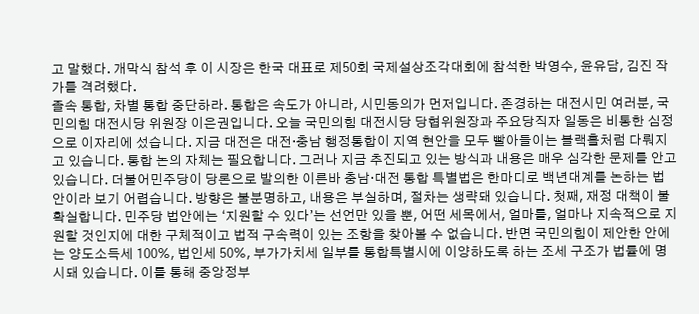고 말했다. 개막식 참석 후 이 시장은 한국 대표로 제50회 국제설상조각대회에 참석한 박영수, 윤유담, 김진 작가를 격려했다.
졸속 통합, 차별 통합 중단하라. 통합은 속도가 아니라, 시민동의가 먼저입니다. 존경하는 대전시민 여러분, 국민의힘 대전시당 위원장 이은권입니다. 오늘 국민의힘 대전시당 당협위원장과 주요당직자 일동은 비통한 심정으로 이자리에 섰습니다. 지금 대전은 대전·충남 행정통합이 지역 현안을 모두 빨아들이는 블랙홀처럼 다뤄지고 있습니다. 통합 논의 자체는 필요합니다. 그러나 지금 추진되고 있는 방식과 내용은 매우 심각한 문제를 안고 있습니다. 더불어민주당이 당론으로 발의한 이른바 충남·대전 통합 특별법은 한마디로 백년대계를 논하는 법안이라 보기 어렵습니다. 방향은 불분명하고, 내용은 부실하며, 절차는 생략돼 있습니다. 첫째, 재정 대책이 불확실합니다. 민주당 법안에는 ‘지원할 수 있다’는 선언만 있을 뿐, 어떤 세목에서, 얼마를, 얼마나 지속적으로 지원할 것인지에 대한 구체적이고 법적 구속력이 있는 조항을 찾아볼 수 없습니다. 반면 국민의힘이 제안한 안에는 양도소득세 100%, 법인세 50%, 부가가치세 일부를 통합특별시에 이양하도록 하는 조세 구조가 법률에 명시돼 있습니다. 이를 통해 중앙정부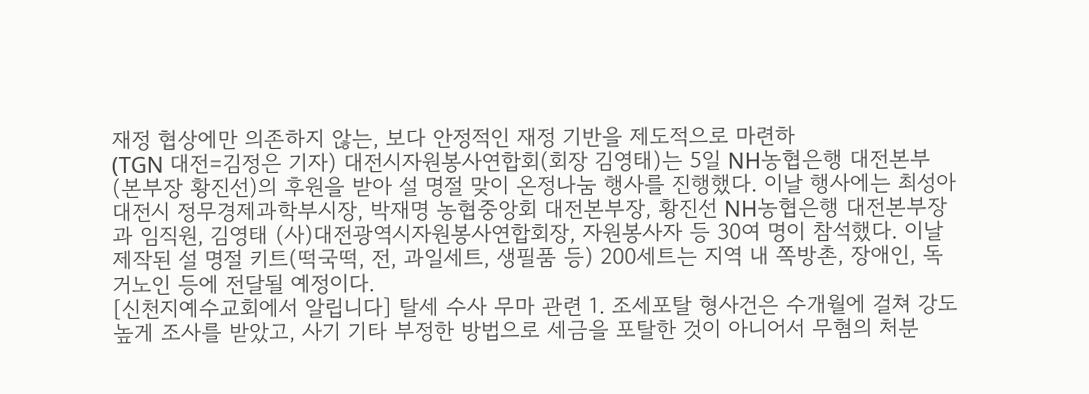재정 협상에만 의존하지 않는, 보다 안정적인 재정 기반을 제도적으로 마련하
(TGN 대전=김정은 기자) 대전시자원봉사연합회(회장 김영태)는 5일 NH농협은행 대전본부(본부장 황진선)의 후원을 받아 설 명절 맞이 온정나눔 행사를 진행했다. 이날 행사에는 최성아 대전시 정무경제과학부시장, 박재명 농협중앙회 대전본부장, 황진선 NH농협은행 대전본부장과 임직원, 김영태 (사)대전광역시자원봉사연합회장, 자원봉사자 등 30여 명이 참석했다. 이날 제작된 설 명절 키트(떡국떡, 전, 과일세트, 생필품 등) 200세트는 지역 내 쪽방촌, 장애인, 독거노인 등에 전달될 예정이다.
[신천지예수교회에서 알립니다] 탈세 수사 무마 관련 1. 조세포탈 형사건은 수개월에 걸쳐 강도 높게 조사를 받았고, 사기 기타 부정한 방법으로 세금을 포탈한 것이 아니어서 무혐의 처분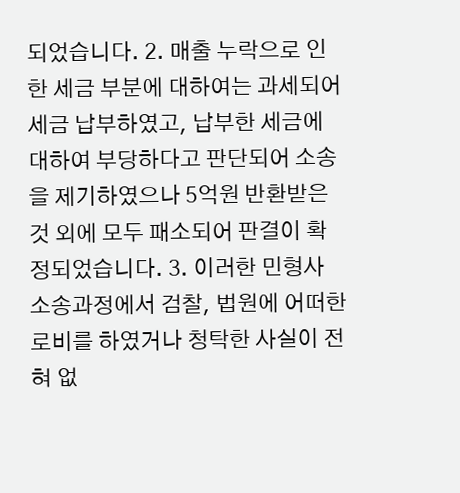되었습니다. 2. 매출 누락으로 인한 세금 부분에 대하여는 과세되어 세금 납부하였고, 납부한 세금에 대하여 부당하다고 판단되어 소송을 제기하였으나 5억원 반환받은 것 외에 모두 패소되어 판결이 확정되었습니다. 3. 이러한 민형사 소송과정에서 검찰, 법원에 어떠한 로비를 하였거나 청탁한 사실이 전혀 없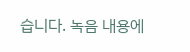습니다. 녹음 내용에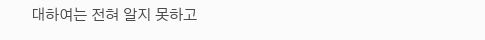대하여는 전혀 알지 못하고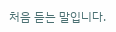처음 듣는 말입니다.